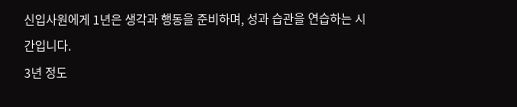신입사원에게 1년은 생각과 행동을 준비하며, 성과 습관을 연습하는 시간입니다.
3년 정도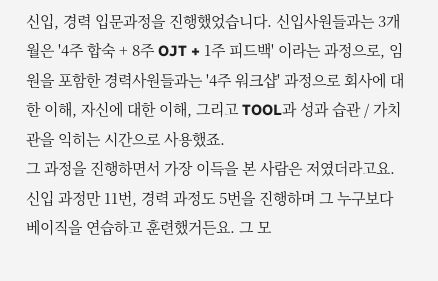신입, 경력 입문과정을 진행했었습니다. 신입사원들과는 3개월은 '4주 합숙 + 8주 OJT + 1주 피드백' 이라는 과정으로, 임원을 포함한 경력사원들과는 '4주 워크샵' 과정으로 회사에 대한 이해, 자신에 대한 이해, 그리고 TOOL과 성과 습관 / 가치관을 익히는 시간으로 사용했죠.
그 과정을 진행하면서 가장 이득을 본 사람은 저였더라고요. 신입 과정만 11번, 경력 과정도 5번을 진행하며 그 누구보다 베이직을 연습하고 훈련했거든요. 그 모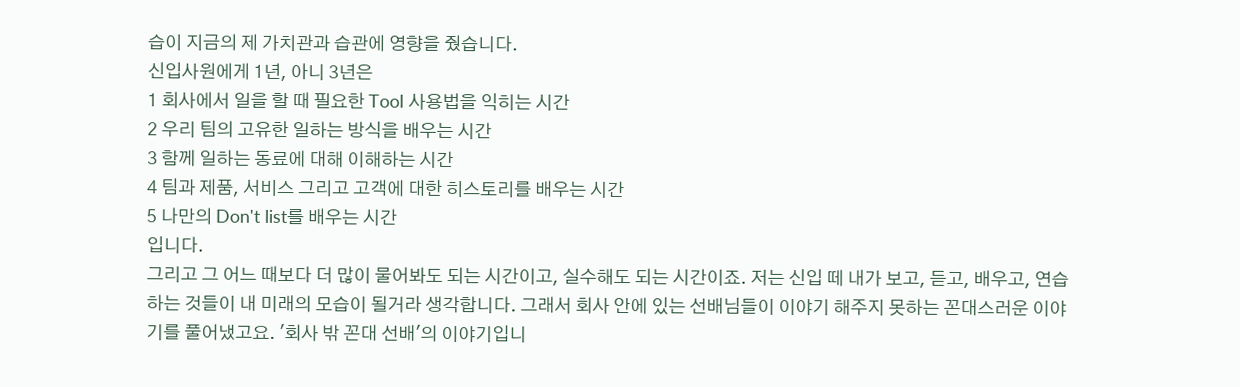습이 지금의 제 가치관과 습관에 영향을 줬습니다.
신입사원에게 1년, 아니 3년은
1 회사에서 일을 할 때 필요한 Tool 사용법을 익히는 시간
2 우리 팀의 고유한 일하는 방식을 배우는 시간
3 함께 일하는 동료에 대해 이해하는 시간
4 팀과 제품, 서비스 그리고 고객에 대한 히스토리를 배우는 시간
5 나만의 Don't list를 배우는 시간
입니다.
그리고 그 어느 때보다 더 많이 물어봐도 되는 시간이고, 실수해도 되는 시간이죠. 저는 신입 떼 내가 보고, 듣고, 배우고, 연습하는 것들이 내 미래의 모습이 될거라 생각합니다. 그래서 회사 안에 있는 선배님들이 이야기 해주지 못하는 꼰대스러운 이야기를 풀어냈고요. '회사 밖 꼰대 선배'의 이야기입니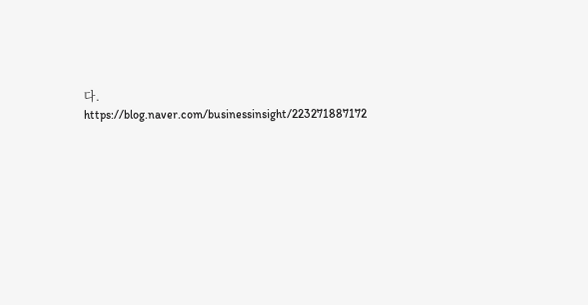다.
https://blog.naver.com/businessinsight/223271887172